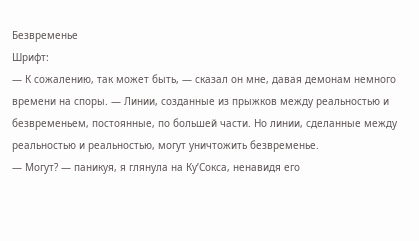Безвременье
Шрифт:
— К сожалению, так может быть, — сказал он мне, давая демонам немного времени на споры. — Линии, созданные из прыжков между реальностью и безвременьем, постоянные, по большей части. Но линии, сделанные между реальностью и реальностью, могут уничтожить безвременье.
— Могут? — паникуя, я глянула на Ку’Сокса, ненавидя его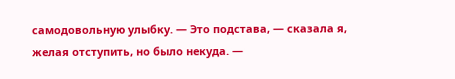самодовольную улыбку. — Это подстава, — сказала я, желая отступить, но было некуда. —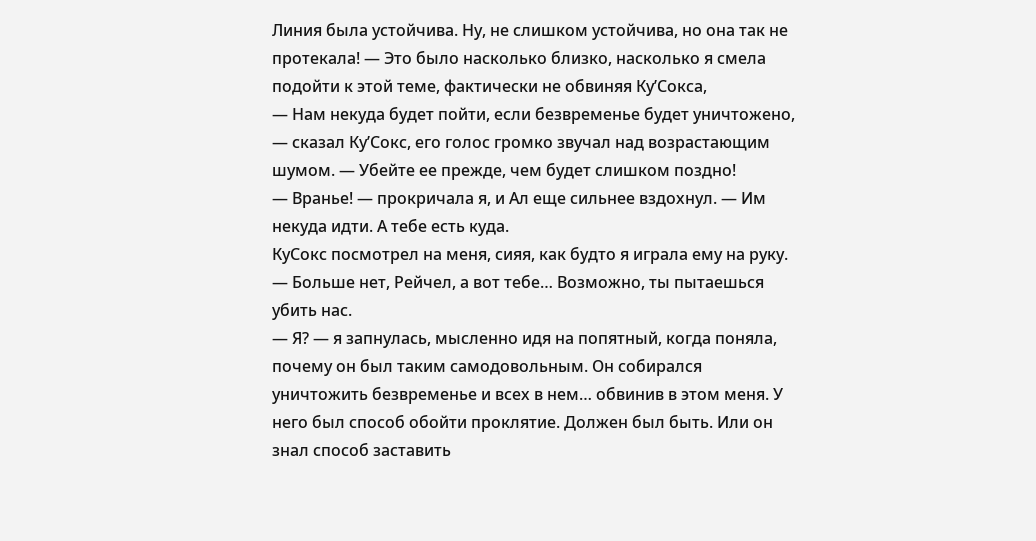Линия была устойчива. Ну, не слишком устойчива, но она так не протекала! — Это было насколько близко, насколько я смела подойти к этой теме, фактически не обвиняя Ку’Сокса,
— Нам некуда будет пойти, если безвременье будет уничтожено, — сказал Ку’Сокс, его голос громко звучал над возрастающим шумом. — Убейте ее прежде, чем будет слишком поздно!
— Вранье! — прокричала я, и Ал еще сильнее вздохнул. — Им некуда идти. А тебе есть куда.
КуСокс посмотрел на меня, сияя, как будто я играла ему на руку.
— Больше нет, Рейчел, а вот тебе… Возможно, ты пытаешься убить нас.
— Я? — я запнулась, мысленно идя на попятный, когда поняла, почему он был таким самодовольным. Он собирался уничтожить безвременье и всех в нем… обвинив в этом меня. У него был способ обойти проклятие. Должен был быть. Или он знал способ заставить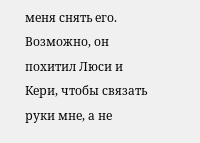меня снять его. Возможно, он похитил Люси и Кери, чтобы связать руки мне, а не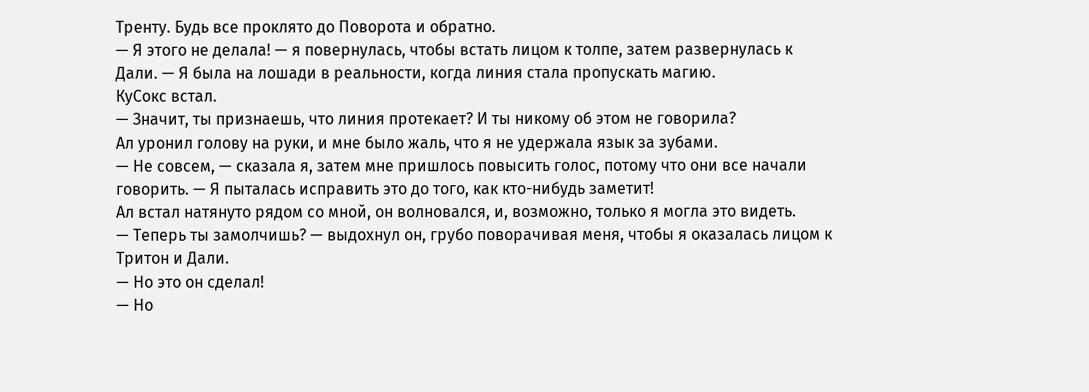Тренту. Будь все проклято до Поворота и обратно.
— Я этого не делала! — я повернулась, чтобы встать лицом к толпе, затем развернулась к Дали. — Я была на лошади в реальности, когда линия стала пропускать магию.
КуСокс встал.
— Значит, ты признаешь, что линия протекает? И ты никому об этом не говорила?
Ал уронил голову на руки, и мне было жаль, что я не удержала язык за зубами.
— Не совсем, — сказала я, затем мне пришлось повысить голос, потому что они все начали говорить. — Я пыталась исправить это до того, как кто-нибудь заметит!
Ал встал натянуто рядом со мной, он волновался, и, возможно, только я могла это видеть.
— Теперь ты замолчишь? — выдохнул он, грубо поворачивая меня, чтобы я оказалась лицом к Тритон и Дали.
— Но это он сделал!
— Но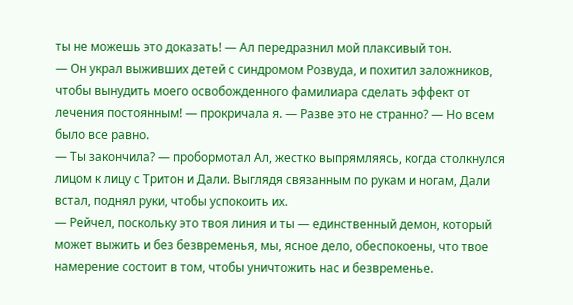ты не можешь это доказать! — Ал передразнил мой плаксивый тон.
— Он украл выживших детей с синдромом Розвуда, и похитил заложников, чтобы вынудить моего освобожденного фамилиара сделать эффект от лечения постоянным! — прокричала я. — Разве это не странно? — Но всем было все равно.
— Ты закончила? — пробормотал Ал, жестко выпрямляясь, когда столкнулся лицом к лицу с Тритон и Дали. Выглядя связанным по рукам и ногам, Дали встал, поднял руки, чтобы успокоить их.
— Рейчел, поскольку это твоя линия и ты — единственный демон, который может выжить и без безвременья, мы, ясное дело, обеспокоены, что твое намерение состоит в том, чтобы уничтожить нас и безвременье.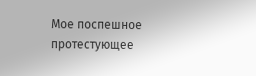Мое поспешное протестующее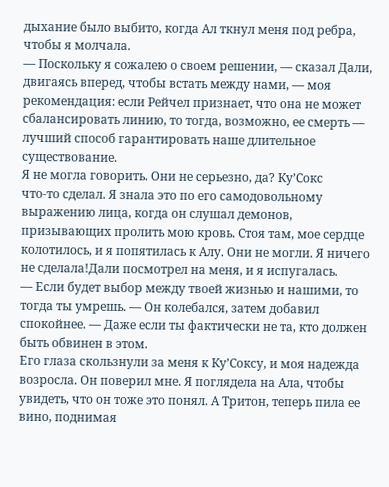дыхание было выбито, когда Ал ткнул меня под ребра, чтобы я молчала.
— Поскольку я сожалею о своем решении, — сказал Дали, двигаясь вперед, чтобы встать между нами, — моя рекомендация: если Рейчел признает, что она не может сбалансировать линию, то тогда, возможно, ее смерть — лучший способ гарантировать наше длительное существование.
Я не могла говорить. Они не серьезно, да? Ку’Сокс
что-то сделал. Я знала это по его самодовольному выражению лица, когда он слушал демонов, призывающих пролить мою кровь. Стоя там, мое сердце колотилось, и я попятилась к Алу. Они не могли. Я ничего не сделала!Дали посмотрел на меня, и я испугалась.
— Если будет выбор между твоей жизнью и нашими, то тогда ты умрешь. — Он колебался, затем добавил спокойнее. — Даже если ты фактически не та, кто должен быть обвинен в этом.
Его глаза скользнули за меня к Ку’Соксу, и моя надежда возросла. Он поверил мне. Я поглядела на Ала, чтобы увидеть, что он тоже это понял. А Тритон, теперь пила ее вино, поднимая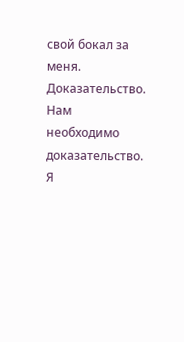свой бокал за меня.
Доказательство. Нам необходимо доказательство. Я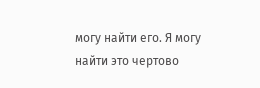могу найти его. Я могу найти это чертово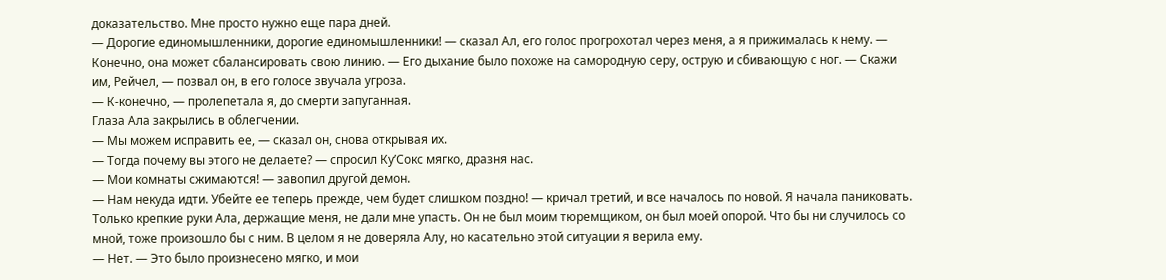доказательство. Мне просто нужно еще пара дней.
— Дорогие единомышленники, дорогие единомышленники! — сказал Ал, его голос прогрохотал через меня, а я прижималась к нему. — Конечно, она может сбалансировать свою линию. — Его дыхание было похоже на самородную серу, острую и сбивающую с ног. — Скажи им, Рейчел, — позвал он, в его голосе звучала угроза.
— К-конечно, — пролепетала я, до смерти запуганная.
Глаза Ала закрылись в облегчении.
— Мы можем исправить ее, — сказал он, снова открывая их.
— Тогда почему вы этого не делаете? — спросил Ку’Сокс мягко, дразня нас.
— Мои комнаты сжимаются! — завопил другой демон.
— Нам некуда идти. Убейте ее теперь прежде, чем будет слишком поздно! — кричал третий, и все началось по новой. Я начала паниковать. Только крепкие руки Ала, держащие меня, не дали мне упасть. Он не был моим тюремщиком, он был моей опорой. Что бы ни случилось со мной, тоже произошло бы с ним. В целом я не доверяла Алу, но касательно этой ситуации я верила ему.
— Нет. — Это было произнесено мягко, и мои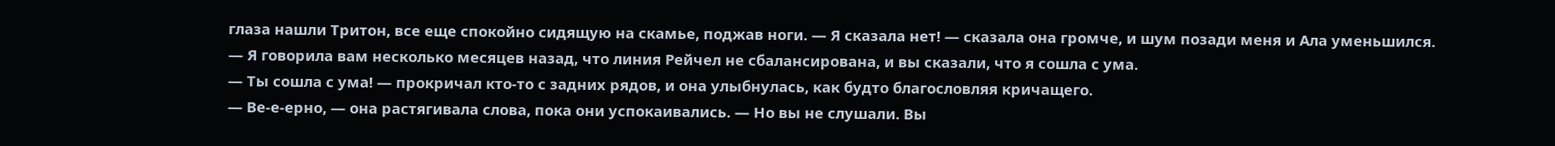глаза нашли Тритон, все еще спокойно сидящую на скамье, поджав ноги. — Я сказала нет! — сказала она громче, и шум позади меня и Ала уменьшился.
— Я говорила вам несколько месяцев назад, что линия Рейчел не сбалансирована, и вы сказали, что я сошла с ума.
— Ты сошла с ума! — прокричал кто-то с задних рядов, и она улыбнулась, как будто благословляя кричащего.
— Ве-е-ерно, — она растягивала слова, пока они успокаивались. — Но вы не слушали. Вы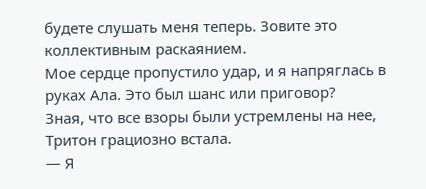будете слушать меня теперь. Зовите это коллективным раскаянием.
Мое сердце пропустило удар, и я напряглась в руках Ала. Это был шанс или приговор?
Зная, что все взоры были устремлены на нее, Тритон грациозно встала.
— Я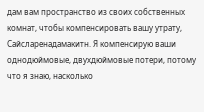дам вам пространство из своих собственных комнат, чтобы компенсировать вашу утрату, Сайсларенадамакитн. Я компенсирую ваши однодюймовые, двухдюймовые потери, потому что я знаю, насколько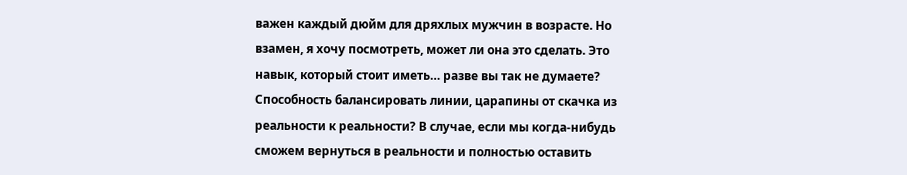важен каждый дюйм для дряхлых мужчин в возрасте. Но взамен, я хочу посмотреть, может ли она это сделать. Это навык, который стоит иметь… разве вы так не думаете? Способность балансировать линии, царапины от скачка из реальности к реальности? В случае, если мы когда-нибудь сможем вернуться в реальности и полностью оставить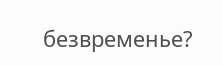безвременье?